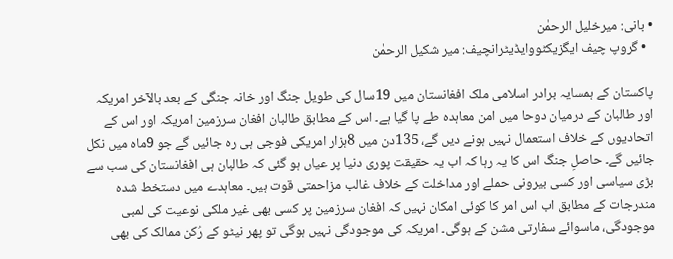• بانی: میرخلیل الرحمٰن
  • گروپ چیف ایگزیکٹووایڈیٹرانچیف: میر شکیل الرحمٰن

پاکستان کے ہمسایہ برادر اسلامی ملک افغانستان میں 19سال کی طویل جنگ اور خانہ جنگی کے بعد بالآخر امریکہ اور طالبان کے درمیان دوحا میں امن معاہدہ طے پا گیا ہے۔ اس کے مطابق طالبان افغان سرزمین امریکہ اور اس کے اتحادیوں کے خلاف استعمال نہیں ہونے دیں گے، 135دن میں 8ہزار امریکی فوجی ہی رہ جائیں گے جو 9ماہ میں نکل جائیں گے۔ حاصلِ جنگ اس کا یہ رہا کہ اب یہ حقیقت پوری دنیا پر عیاں ہو گئی کہ طالبان ہی افغانستان کی سب سے بڑی سیاسی اور کسی بیرونی حملے اور مداخلت کے خلاف غالب مزاحمتی قوت ہیں۔ معاہدے میں دستخط شدہ مندرجات کے مطابق اب اس امر کا کوئی امکان نہیں کہ افغان سرزمین پر کسی بھی غیر ملکی نوعیت کی لمبی موجودگی، ماسوائے سفارتی مشن کے ہوگی۔ امریکہ کی موجودگی نہیں ہوگی تو پھر نیٹو کے رُکن ممالک کی بھی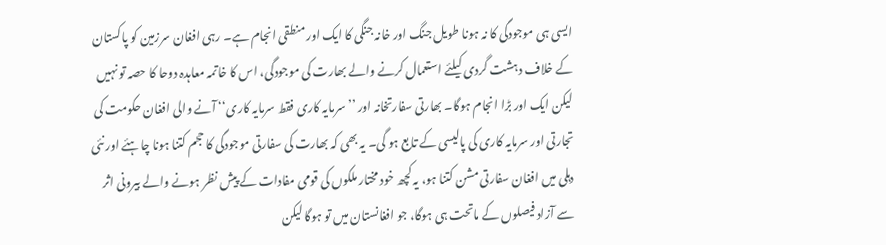ایسی ہی موجودگی کا نہ ہونا طویل جنگ اور خانہ جنگی کا ایک اور منطقی انجام ہے۔ رہی افغان سرزمین کو پاکستان کے خلاف دہشت گردی کیلئے استعمال کرنے والے بھارت کی موجودگی، اس کا خاتمہ معاہدہ دوحا کا حصہ تو نہیں لیکن ایک اور بڑا انجام ہوگا۔ بھارتی سفارتخانہ اور ’’سرمایہ کاری فقط سرمایہ کاری‘‘ آنے والی افغان حکومت کی تجارتی اور سرمایہ کاری کی پالیسی کے تابع ہو گی۔ یہ بھی کہ بھارت کی سفارتی موجودگی کا حجم کتنا ہونا چاہئے اور نئی دہلی میں افغان سفارتی مشن کتنا ہو، یہ کچھ خود مختار ملکوں کی قومی مفادات کے پیش نظر ہونے والے بیرونی اثر سے آزاد فیصلوں کے ماتحت ہی ہوگا، جو افغانستان میں تو ہوگا لیکن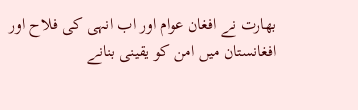بھارت نے افغان عوام اور اب انہی کی فلاح اور افغانستان میں امن کو یقینی بنانے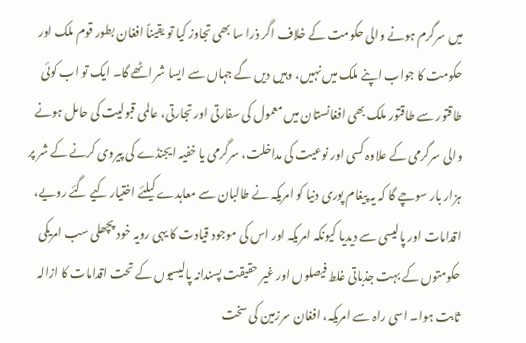میں سرگرم ہونے والی حکومت کے خلاف اگر ذرا سا بھی تجاوز کیا تو یقیناً افغان بطور قوم ملک اور حکومت کا جواب اپنے ملک میں نہیں، وہیں دیں گے جہاں سے ایسا شر اٹھے گا۔ ایک تو اب کوئی طاقتور سے طاقتور ملک بھی افغانستان میں معمول کی سفارتی اور تجارتی، عالمی قبولیت کی حامل ہونے والی سرگرمی کے علاوہ کسی اور نوعیت کی مداخلت، سرگرمی یا خفیہ ایجنڈے کی پیروی کرنے کے شر پر ہزار بار سوچے گا کہ یہ پیغام پوری دنیا کو امریکہ نے طالبان سے معاہدے کیلئے اختیار کیے گئے رویے، اقدامات اور پالیسی سے دیدیا کیونکہ امریکہ اور اس کی موجود قیادت کا یہی رویہ خود پچھلی سب امریکی حکومتوں کے بہت جذباتی غلط فیصلوں اور غیر حقیقت پسندانہ پالیسیوں کے تحت اقدامات کا ازالہ ثابت ہوا۔ اسی راہ سے امریکہ، افغان سرزمین کی سخت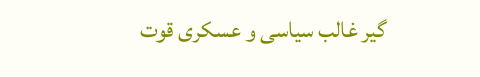گیر غالب سیاسی و عسکری قوت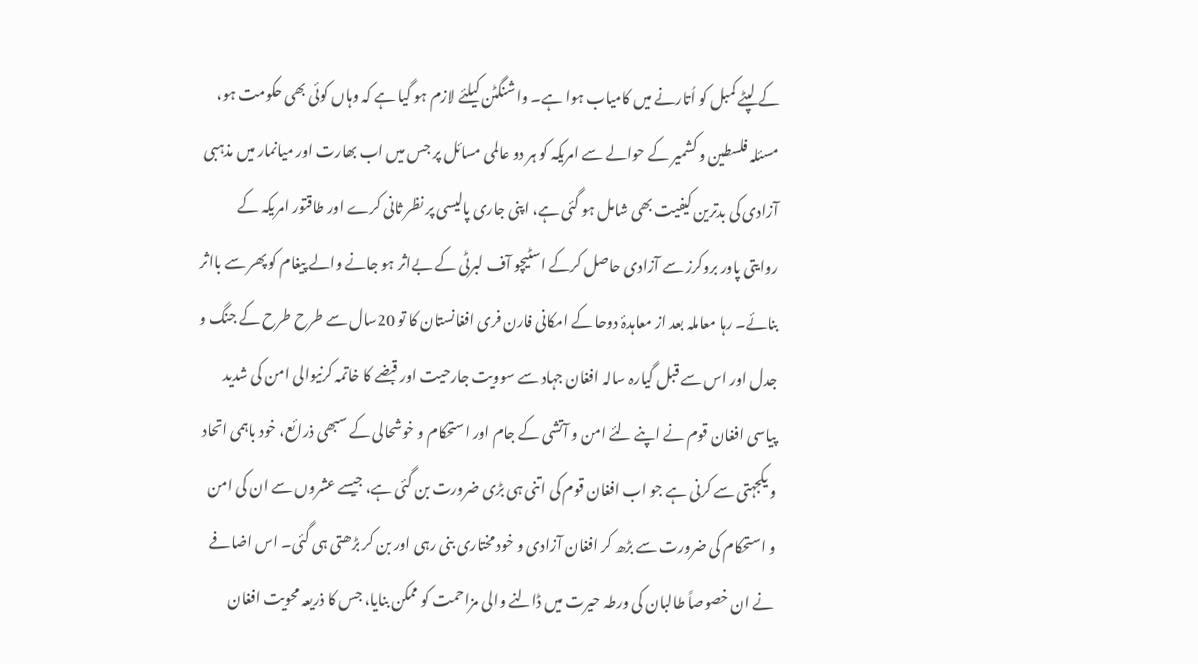کے لپٹے کمبل کو اُتارنے میں کامیاب ہوا ہے۔ واشنگٹن کیلئے لازم ہو گیا ہے کہ وہاں کوئی بھی حکومت ہو، مسئلہ فلسطین و کشمیر کے حوالے سے امریکہ کو ہر دو عالمی مسائل پر جس میں اب بھارت اور میانمار میں مذہبی آزادی کی بدترین کیفیت بھی شامل ہو گئی ہے، اپنی جاری پالیسی پر نظر ثانی کرے اور طاقتور امریکہ کے روایتی پاور بروکرز سے آزادی حاصل کرکے اسٹیچو آف لبرٹی کے بےاثر ہو جانے والے پیغام کو پھر سے بااثر بنائے۔ رہا معاملہ بعد از معاہدۂ دوحا کے امکانی فارن فری افغانستان کا تو 20سال سے طرح طرح کے جنگ و جدل اور اس سے قبل گیارہ سالہ افغان جہاد سے سوویت جارحیت اور قبضے کا خاتمہ کرنیوالی امن کی شدید پیاسی افغان قوم نے اپنے لئے امن و آتشی کے جام اور استحکام و خوشحالی کے سبھی ذرائع، خود باہمی اتحاد و یکجہتی سے کرنی ہے جو اب افغان قوم کی اتنی ہی بڑی ضرورت بن گئی ہے، جیسے عشروں سے ان کی امن و استحکام کی ضرورت سے بڑھ کر افغان آزادی و خود مختاری بنی رہی اور بن کر بڑھتی ہی گئی۔ اس اضافے نے ان خصوصاً طالبان کی ورطہ حیرت میں ڈالنے والی مزاحمت کو ممکن بنایا، جس کا ذریعہ محویت افغان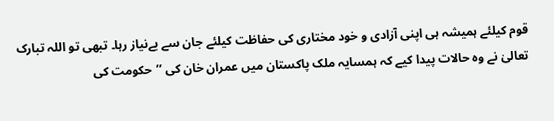قوم کیلئے ہمیشہ ہی اپنی آزادی و خود مختاری کی حفاظت کیلئے جان سے بےنیاز رہا۔ تبھی تو اللہ تبارک تعالیٰ نے وہ حالات پیدا کیے کہ ہمسایہ ملک پاکستان میں عمران خان کی ’’حکومت کی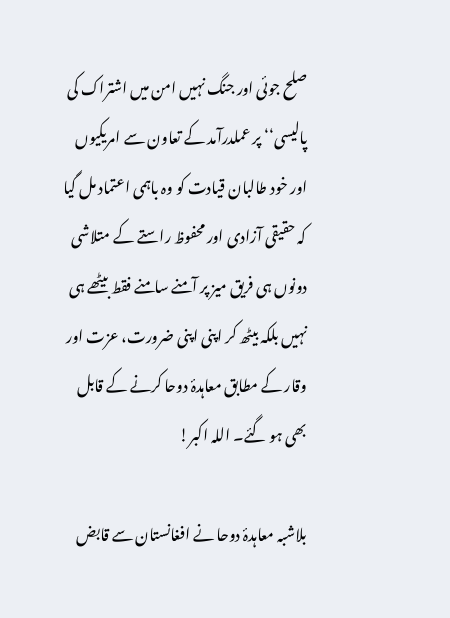صلح جوئی اور جنگ نہیں امن میں اشتراک کی پالیسی‘‘ پر عملدرآمد کے تعاون سے امریکیوں اور خود طالبان قیادت کو وہ باہمی اعتماد مل گیا کہ حقیقی آزادی اور محفوظ راستے کے متلاشی دونوں ہی فریق میز پر آمنے سامنے فقط بیٹھے ہی نہیں بلکہ بیٹھ کر اپنی اپنی ضرورت، عزت اور وقار کے مطابق معاہدۂ دوحا کرنے کے قابل بھی ہو گئے۔ اللہ اکبر!

بلاشبہ معاہدۂ دوحا نے افغانستان سے قابض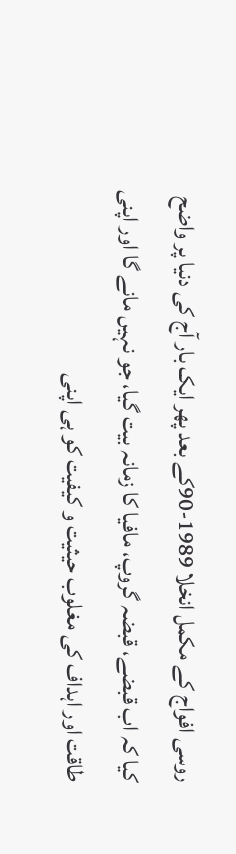روسی افواج کے مکمل انخلا 1989-90کے بعد پھر ایک بار آج کی دنیا پر واضح کیا کہ اب قبضے، قبضہ گروپ، مافیا کا زمانہ بیت گیا، جو نہیں مانے گا اور اپنی طاقت اور اہداف کی مغلوب حیثیت و کیفیت کو ہی اپنی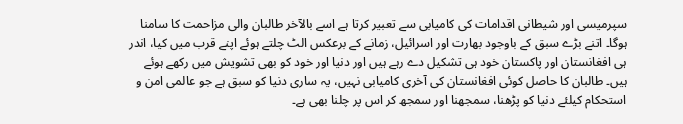سپرمیسی اور شیطانی اقدامات کی کامیابی سے تعبیر کرتا ہے اسے بالآخر طالبان والی مزاحمت کا سامنا ہوگا۔ اتنے بڑے سبق کے باوجود بھارت اور اسرائیل، زمانے کے برعکس الٹ چلتے ہوئے اپنے قرب میں کیا، اندر ہی افغانستان اور پاکستان خود ہی تشکیل دے رہے ہیں اور دنیا اور خود کو بھی تشویش میں رکھے ہوئے ہیں۔ طالبان کا حاصل کوئی افغانستان کی آخری کامیابی نہیں، یہ ساری دنیا کو سبق ہے جو عالمی امن و استحکام کیلئے دنیا کو پڑھنا، سمجھنا اور سمجھ کر اس پر چلنا بھی ہے۔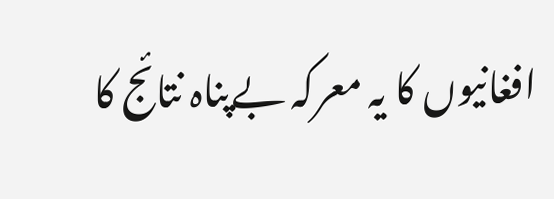افغانیوں کا یہ معرکہ بےپناہ نتائج کا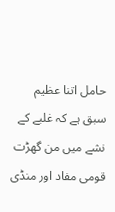حامل اتنا عظیم سبق ہے کہ غلبے کے نشے میں من گھڑت قومی مفاد اور منڈی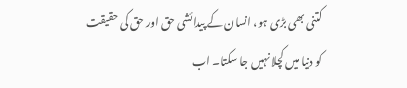کتنی بھی بڑی ہو، انسان کے پیدائشی حق اور حق کی حقیقت کو دنیا میں کچلا نہیں جا سکتا۔ اب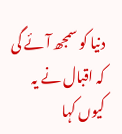دنیا کو سمجھ آئے گی کہ اقبال نے یہ کیوں کہا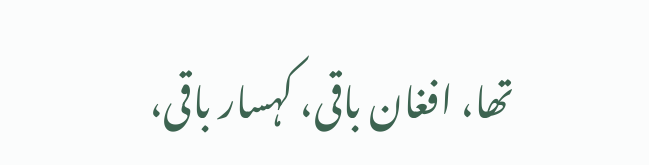تھا، افغان باقی، کہسار باقی،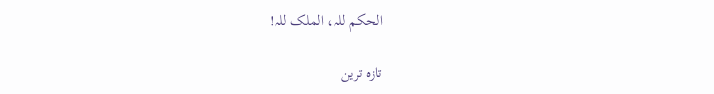الحکم للہ، الملک للہ!

تازہ ترین